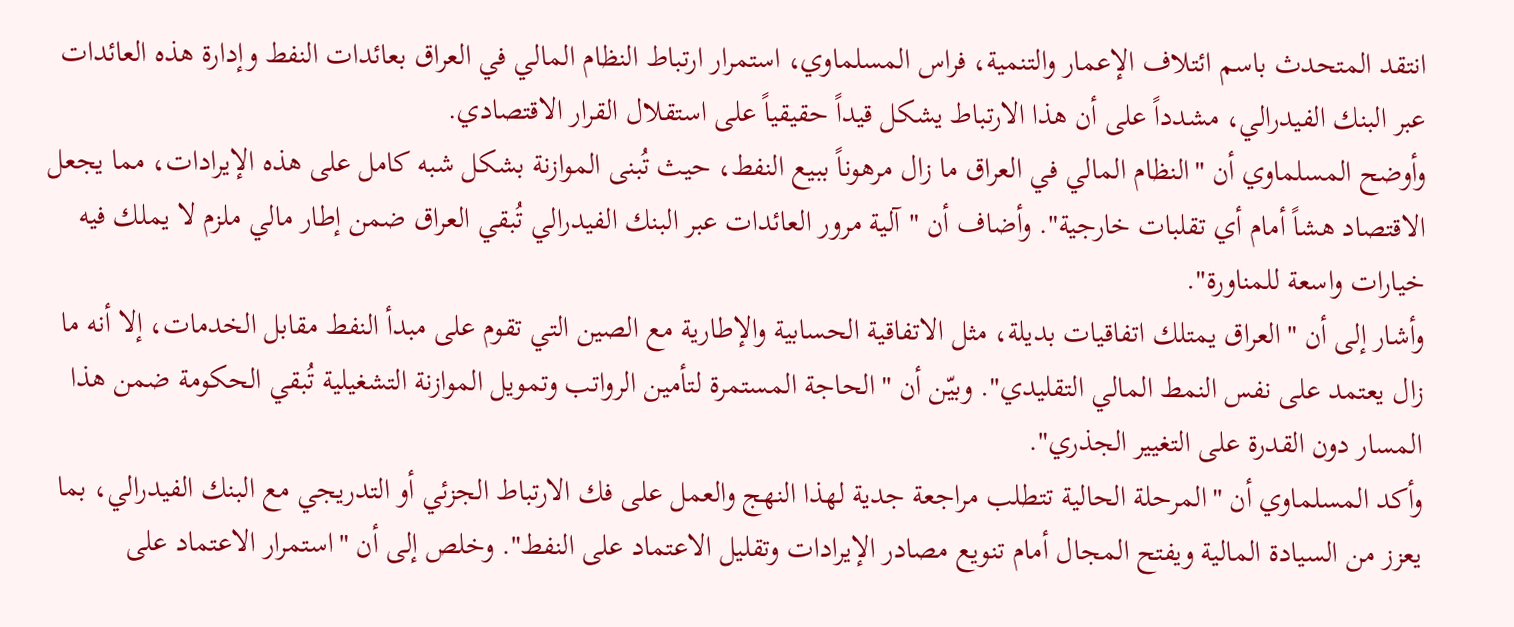انتقد المتحدث باسم ائتلاف الإعمار والتنمية، فراس المسلماوي، استمرار ارتباط النظام المالي في العراق بعائدات النفط وإدارة هذه العائدات عبر البنك الفيدرالي، مشدداً على أن هذا الارتباط يشكل قيداً حقيقياً على استقلال القرار الاقتصادي.
وأوضح المسلماوي أن "النظام المالي في العراق ما زال مرهوناً ببيع النفط، حيث تُبنى الموازنة بشكل شبه كامل على هذه الإيرادات، مما يجعل الاقتصاد هشاً أمام أي تقلبات خارجية". وأضاف أن "آلية مرور العائدات عبر البنك الفيدرالي تُبقي العراق ضمن إطار مالي ملزم لا يملك فيه خيارات واسعة للمناورة".
وأشار إلى أن "العراق يمتلك اتفاقيات بديلة، مثل الاتفاقية الحسابية والإطارية مع الصين التي تقوم على مبدأ النفط مقابل الخدمات، إلا أنه ما زال يعتمد على نفس النمط المالي التقليدي". وبيّن أن "الحاجة المستمرة لتأمين الرواتب وتمويل الموازنة التشغيلية تُبقي الحكومة ضمن هذا المسار دون القدرة على التغيير الجذري".
وأكد المسلماوي أن "المرحلة الحالية تتطلب مراجعة جدية لهذا النهج والعمل على فك الارتباط الجزئي أو التدريجي مع البنك الفيدرالي، بما يعزز من السيادة المالية ويفتح المجال أمام تنويع مصادر الإيرادات وتقليل الاعتماد على النفط". وخلص إلى أن "استمرار الاعتماد على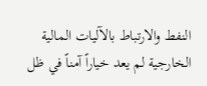النفط والارتباط بالآليات المالية الخارجية لم يعد خياراً آمناً في ظل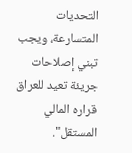التحديات المتسارعة، ويجب تبني إصلاحات جريئة تعيد للعراق قراره المالي المستقل".